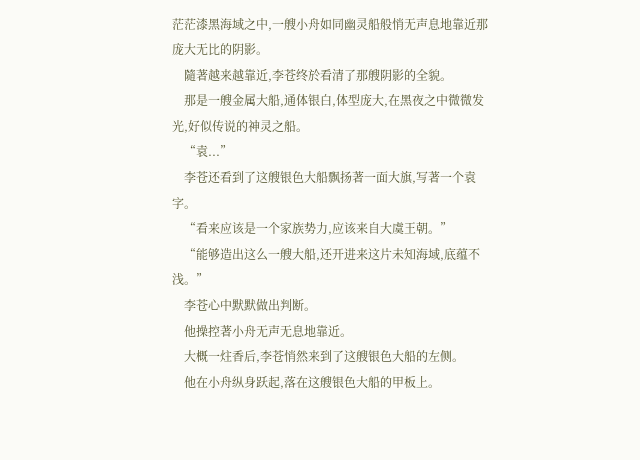茫茫漆黑海域之中,一艘小舟如同幽灵船般悄无声息地靠近那庞大无比的阴影。
    隨著越来越靠近,李苍终於看清了那艘阴影的全貌。
    那是一艘金属大船,通体银白,体型庞大,在黑夜之中微微发光,好似传说的神灵之船。
    “袁...”
    李苍还看到了这艘银色大船飘扬著一面大旗,写著一个袁字。
    “看来应该是一个家族势力,应该来自大虞王朝。”
    “能够造出这么一艘大船,还开进来这片未知海域,底蕴不浅。”
    李苍心中默默做出判断。
    他操控著小舟无声无息地靠近。
    大概一炷香后,李苍悄然来到了这艘银色大船的左侧。
    他在小舟纵身跃起,落在这艘银色大船的甲板上。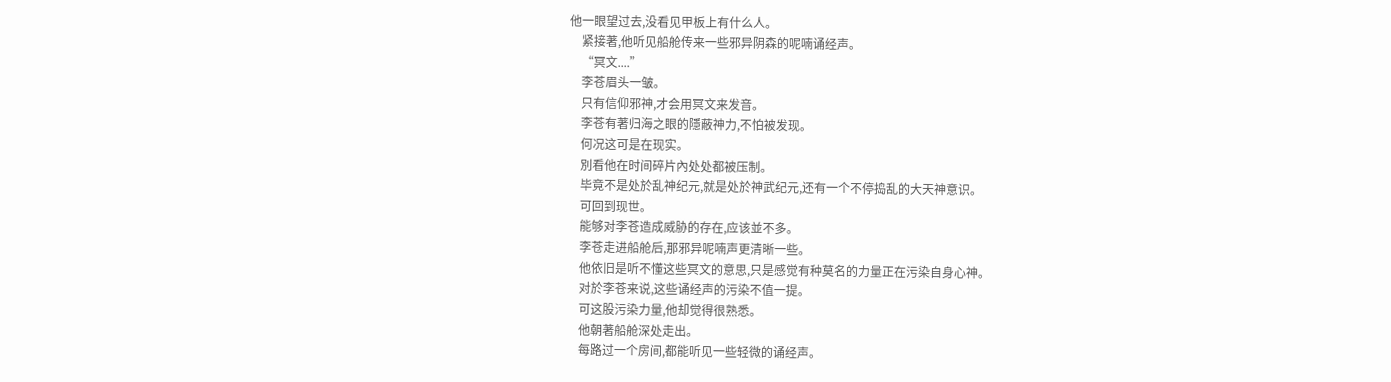他一眼望过去,没看见甲板上有什么人。
    紧接著,他听见船舱传来一些邪异阴森的呢喃诵经声。
    “冥文....”
    李苍眉头一皱。
    只有信仰邪神,才会用冥文来发音。
    李苍有著归海之眼的隱蔽神力,不怕被发现。
    何况这可是在现实。
    別看他在时间碎片內处处都被压制。
    毕竟不是处於乱神纪元,就是处於神武纪元,还有一个不停捣乱的大天神意识。
    可回到现世。
    能够对李苍造成威胁的存在,应该並不多。
    李苍走进船舱后,那邪异呢喃声更清晰一些。
    他依旧是听不懂这些冥文的意思,只是感觉有种莫名的力量正在污染自身心神。
    对於李苍来说,这些诵经声的污染不值一提。
    可这股污染力量,他却觉得很熟悉。
    他朝著船舱深处走出。
    每路过一个房间,都能听见一些轻微的诵经声。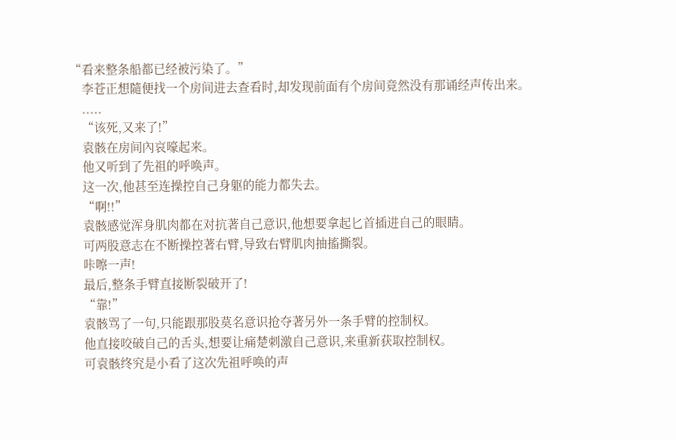“看来整条船都已经被污染了。”
    李苍正想隨便找一个房间进去查看时,却发现前面有个房间竟然没有那诵经声传出来。
    .....
    “该死,又来了!”
    袁骸在房间內哀嚎起来。
    他又听到了先祖的呼唤声。
    这一次,他甚至连操控自己身躯的能力都失去。
    “啊!!”
    袁骸感觉浑身肌肉都在对抗著自己意识,他想要拿起匕首插进自己的眼睛。
    可两股意志在不断操控著右臂,导致右臂肌肉抽搐撕裂。
    咔嚓一声!
    最后,整条手臂直接断裂破开了!
    “靠!”
    袁骸骂了一句,只能跟那股莫名意识抢夺著另外一条手臂的控制权。
    他直接咬破自己的舌头,想要让痛楚刺激自己意识,来重新获取控制权。
    可袁骸终究是小看了这次先祖呼唤的声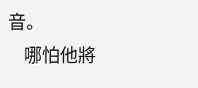音。
    哪怕他將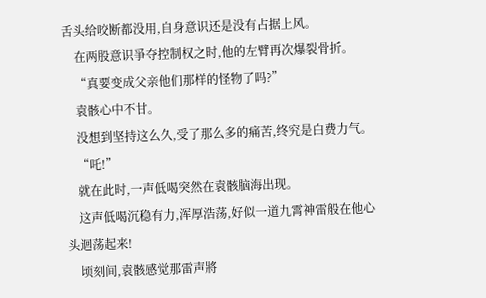舌头给咬断都没用,自身意识还是没有占据上风。
    在两股意识爭夺控制权之时,他的左臂再次爆裂骨折。
    “真要变成父亲他们那样的怪物了吗?”
    袁骸心中不甘。
    没想到坚持这么久,受了那么多的痛苦,终究是白费力气。
    “吒!”
    就在此时,一声低喝突然在袁骸脑海出现。
    这声低喝沉稳有力,浑厚浩荡,好似一道九霄神雷般在他心头迴荡起来!
    顷刻间,袁骸感觉那雷声將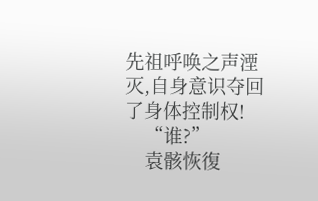先祖呼唤之声湮灭,自身意识夺回了身体控制权!
    “谁?”
    袁骸恢復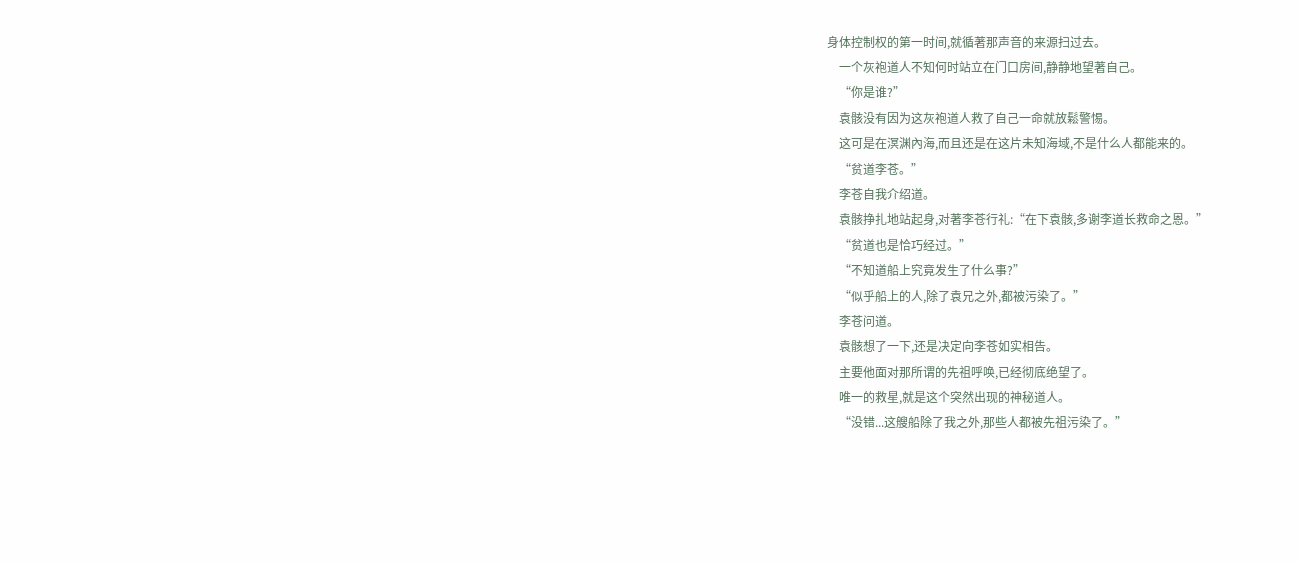身体控制权的第一时间,就循著那声音的来源扫过去。
    一个灰袍道人不知何时站立在门口房间,静静地望著自己。
    “你是谁?”
    袁骸没有因为这灰袍道人救了自己一命就放鬆警惕。
    这可是在溟渊內海,而且还是在这片未知海域,不是什么人都能来的。
    “贫道李苍。”
    李苍自我介绍道。
    袁骸挣扎地站起身,对著李苍行礼:“在下袁骸,多谢李道长救命之恩。”
    “贫道也是恰巧经过。”
    “不知道船上究竟发生了什么事?”
    “似乎船上的人,除了袁兄之外,都被污染了。”
    李苍问道。
    袁骸想了一下,还是决定向李苍如实相告。
    主要他面对那所谓的先祖呼唤,已经彻底绝望了。
    唯一的救星,就是这个突然出现的神秘道人。
    “没错...这艘船除了我之外,那些人都被先祖污染了。”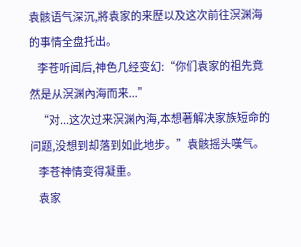袁骸语气深沉,將袁家的来歷以及这次前往溟渊海的事情全盘托出。
    李苍听闻后,神色几经变幻:“你们袁家的祖先竟然是从溟渊內海而来...”
    “对...这次过来溟渊內海,本想著解决家族短命的问题,没想到却落到如此地步。”袁骸摇头嘆气。
    李苍神情变得凝重。
    袁家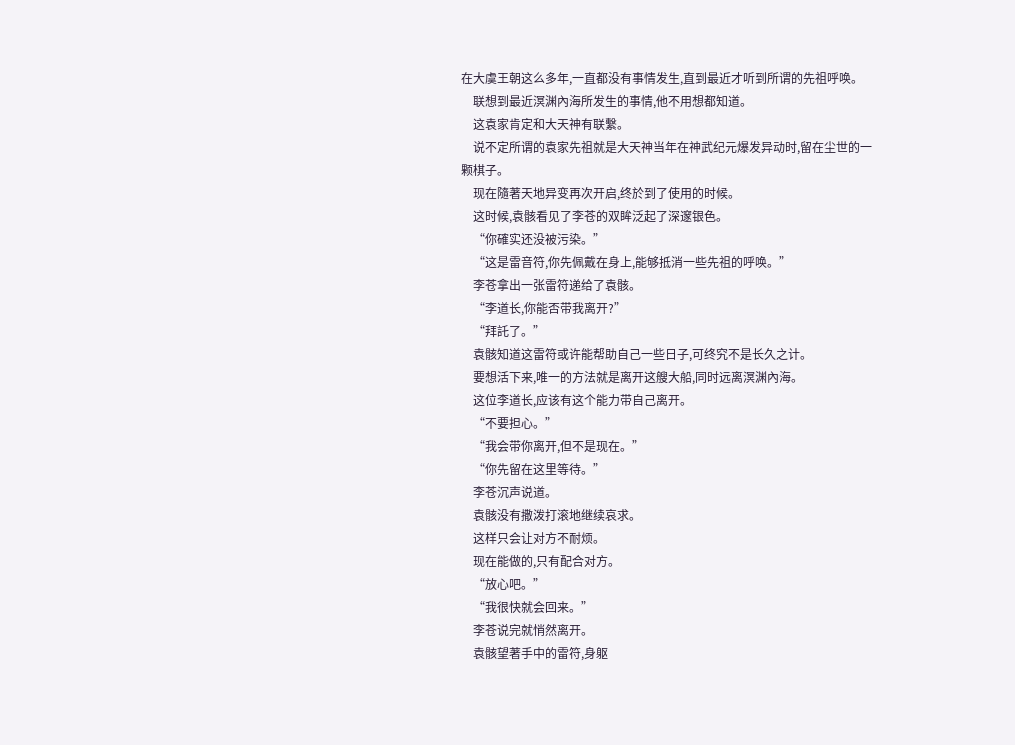在大虞王朝这么多年,一直都没有事情发生,直到最近才听到所谓的先祖呼唤。
    联想到最近溟渊內海所发生的事情,他不用想都知道。
    这袁家肯定和大天神有联繫。
    说不定所谓的袁家先祖就是大天神当年在神武纪元爆发异动时,留在尘世的一颗棋子。
    现在隨著天地异变再次开启,终於到了使用的时候。
    这时候,袁骸看见了李苍的双眸泛起了深邃银色。
    “你確实还没被污染。”
    “这是雷音符,你先佩戴在身上,能够抵消一些先祖的呼唤。”
    李苍拿出一张雷符递给了袁骸。
    “李道长,你能否带我离开?”
    “拜託了。”
    袁骸知道这雷符或许能帮助自己一些日子,可终究不是长久之计。
    要想活下来,唯一的方法就是离开这艘大船,同时远离溟渊內海。
    这位李道长,应该有这个能力带自己离开。
    “不要担心。”
    “我会带你离开,但不是现在。”
    “你先留在这里等待。”
    李苍沉声说道。
    袁骸没有撒泼打滚地继续哀求。
    这样只会让对方不耐烦。
    现在能做的,只有配合对方。
    “放心吧。”
    “我很快就会回来。”
    李苍说完就悄然离开。
    袁骸望著手中的雷符,身躯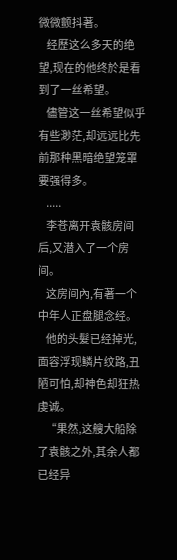微微颤抖著。
    经歷这么多天的绝望,现在的他终於是看到了一丝希望。
    儘管这一丝希望似乎有些渺茫,却远远比先前那种黑暗绝望笼罩要强得多。
    .....
    李苍离开袁骸房间后,又潜入了一个房间。
    这房间內,有著一个中年人正盘腿念经。
    他的头髮已经掉光,面容浮现鳞片纹路,丑陋可怕,却神色却狂热虔诚。
    “果然,这艘大船除了袁骸之外,其余人都已经异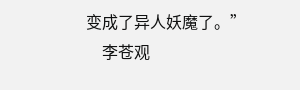变成了异人妖魔了。”
    李苍观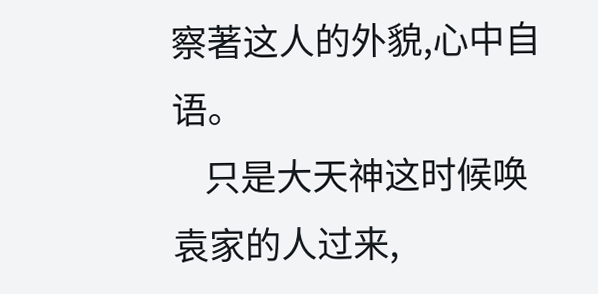察著这人的外貌,心中自语。
    只是大天神这时候唤袁家的人过来,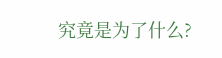究竟是为了什么?